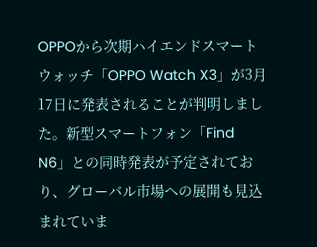OPPOから次期ハイエンドスマートウォッチ「OPPO Watch X3」が3月17日に発表されることが判明しました。新型スマートフォン「Find N6」との同時発表が予定されており、グローバル市場への展開も見込まれていま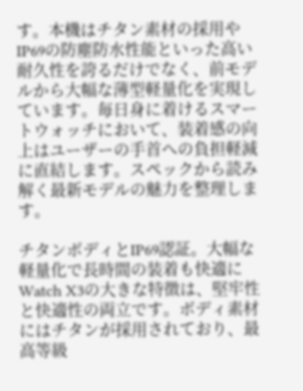す。本機はチタン素材の採用やIP69の防塵防水性能といった高い耐久性を誇るだけでなく、前モデルから大幅な薄型軽量化を実現しています。毎日身に着けるスマートウォッチにおいて、装着感の向上はユーザーの手首への負担軽減に直結します。スペックから読み解く最新モデルの魅力を整理します。

チタンボディとIP69認証。大幅な軽量化で長時間の装着も快適に
Watch X3の大きな特徴は、堅牢性と快適性の両立です。ボディ素材にはチタンが採用されており、最高等級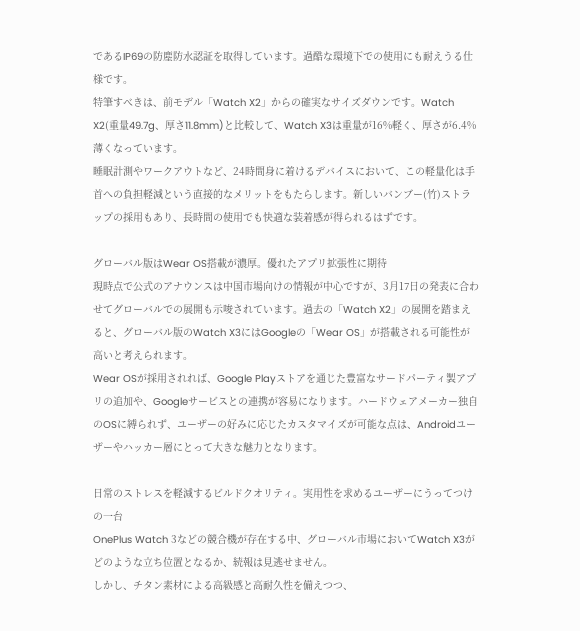であるIP69の防塵防水認証を取得しています。過酷な環境下での使用にも耐えうる仕様です。
特筆すべきは、前モデル「Watch X2」からの確実なサイズダウンです。Watch X2(重量49.7g、厚さ11.8mm)と比較して、Watch X3は重量が16%軽く、厚さが6.4%薄くなっています。
睡眠計測やワークアウトなど、24時間身に着けるデバイスにおいて、この軽量化は手首への負担軽減という直接的なメリットをもたらします。新しいバンブー(竹)ストラップの採用もあり、長時間の使用でも快適な装着感が得られるはずです。

グローバル版はWear OS搭載が濃厚。優れたアプリ拡張性に期待
現時点で公式のアナウンスは中国市場向けの情報が中心ですが、3月17日の発表に合わせてグローバルでの展開も示唆されています。過去の「Watch X2」の展開を踏まえると、グローバル版のWatch X3にはGoogleの「Wear OS」が搭載される可能性が高いと考えられます。
Wear OSが採用されれば、Google Playストアを通じた豊富なサードパーティ製アプリの追加や、Googleサービスとの連携が容易になります。ハードウェアメーカー独自のOSに縛られず、ユーザーの好みに応じたカスタマイズが可能な点は、Androidユーザーやハッカー層にとって大きな魅力となります。

日常のストレスを軽減するビルドクオリティ。実用性を求めるユーザーにうってつけの一台
OnePlus Watch 3などの競合機が存在する中、グローバル市場においてWatch X3がどのような立ち位置となるか、続報は見逃せません。
しかし、チタン素材による高級感と高耐久性を備えつつ、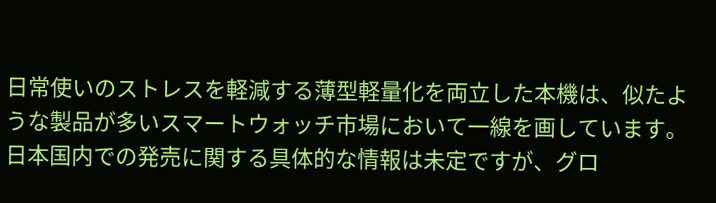日常使いのストレスを軽減する薄型軽量化を両立した本機は、似たような製品が多いスマートウォッチ市場において一線を画しています。日本国内での発売に関する具体的な情報は未定ですが、グロ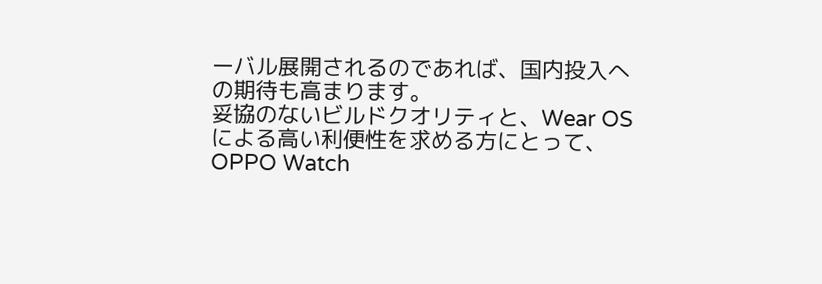ーバル展開されるのであれば、国内投入への期待も高まります。
妥協のないビルドクオリティと、Wear OSによる高い利便性を求める方にとって、OPPO Watch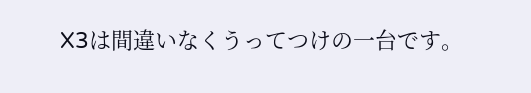X3は間違いなくうってつけの一台です。